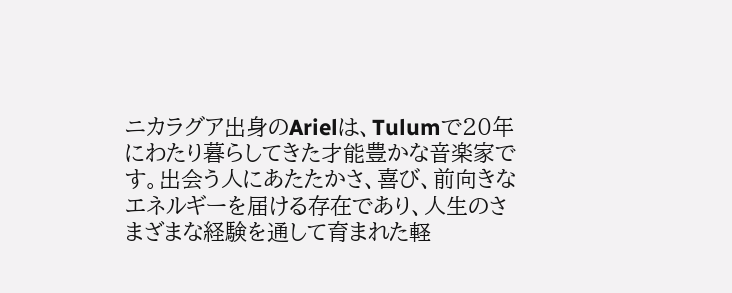ニカラグア出身のArielは、Tulumで20年にわたり暮らしてきた才能豊かな音楽家です。出会う人にあたたかさ、喜び、前向きなエネルギーを届ける存在であり、人生のさまざまな経験を通して育まれた軽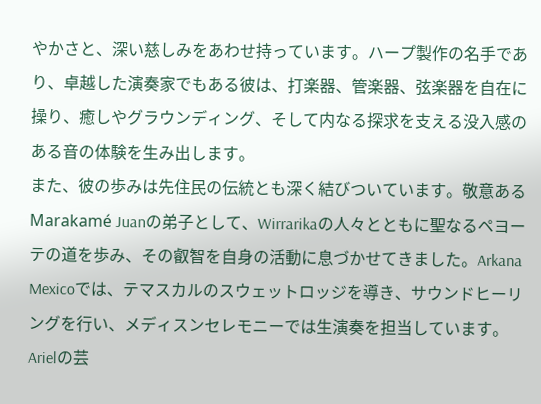やかさと、深い慈しみをあわせ持っています。ハープ製作の名手であり、卓越した演奏家でもある彼は、打楽器、管楽器、弦楽器を自在に操り、癒しやグラウンディング、そして内なる探求を支える没入感のある音の体験を生み出します。
また、彼の歩みは先住民の伝統とも深く結びついています。敬意あるMarakamé Juanの弟子として、Wirrarikaの人々とともに聖なるペヨーテの道を歩み、その叡智を自身の活動に息づかせてきました。Arkana Mexicoでは、テマスカルのスウェットロッジを導き、サウンドヒーリングを行い、メディスンセレモニーでは生演奏を担当しています。Arielの芸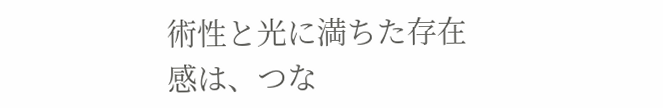術性と光に満ちた存在感は、つな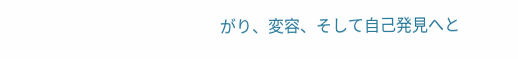がり、変容、そして自己発見へと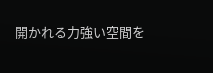開かれる力強い空間を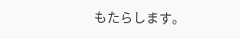もたらします。